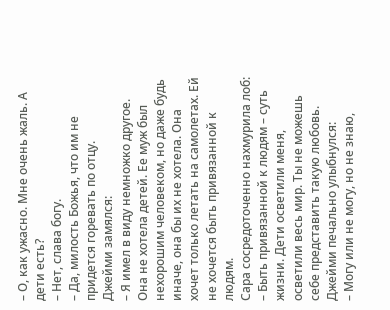– О, как ужасно. Мне очень жаль. А дети есть?
– Нет, слава богу.
– Да, милость Божья, что им не придется горевать по отцу.
Джейми замялся:
– Я имел в виду немножко другое. Она не хотела детей. Ее муж был нехорошим человеком, но даже будь иначе, она бы их не хотела. Она хочет только летать на самолетах. Ей не хочется быть привязанной к людям.
Сара сосредоточенно нахмурила лоб:
– Быть привязанной к людям – суть жизни. Дети осветили меня, осветили весь мир. Ты не можешь себе представить такую любовь.
Джейми печально улыбнулся:
– Могу или не могу, но не знаю,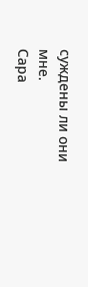суждены ли они мне.
Сара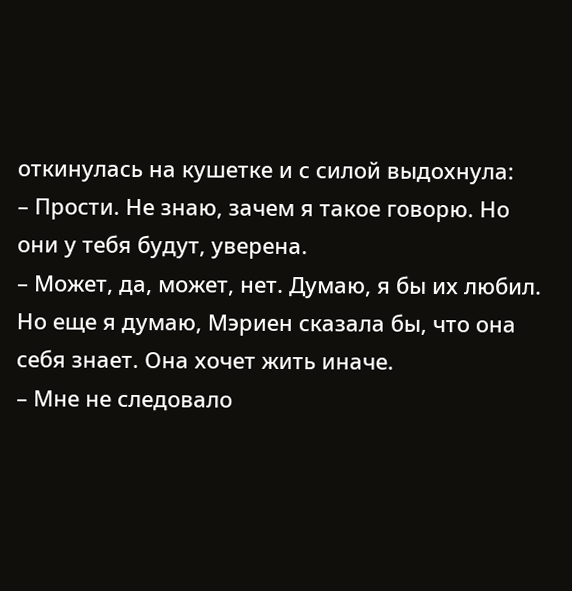откинулась на кушетке и с силой выдохнула:
– Прости. Не знаю, зачем я такое говорю. Но они у тебя будут, уверена.
– Может, да, может, нет. Думаю, я бы их любил. Но еще я думаю, Мэриен сказала бы, что она себя знает. Она хочет жить иначе.
– Мне не следовало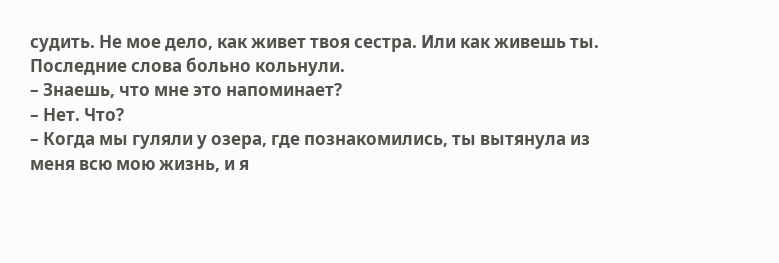судить. Не мое дело, как живет твоя сестра. Или как живешь ты.
Последние слова больно кольнули.
– Знаешь, что мне это напоминает?
– Нет. Что?
– Когда мы гуляли у озера, где познакомились, ты вытянула из меня всю мою жизнь, и я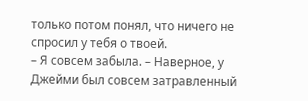только потом понял, что ничего не спросил у тебя о твоей.
– Я совсем забыла. – Наверное, у Джейми был совсем затравленный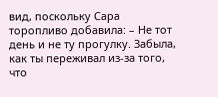вид, поскольку Сара торопливо добавила: – Не тот день и не ту прогулку. Забыла, как ты переживал из-за того, что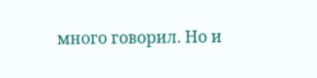много говорил. Но и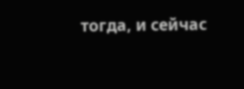тогда, и сейчас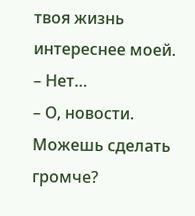твоя жизнь интереснее моей.
– Нет…
– О, новости. Можешь сделать громче?